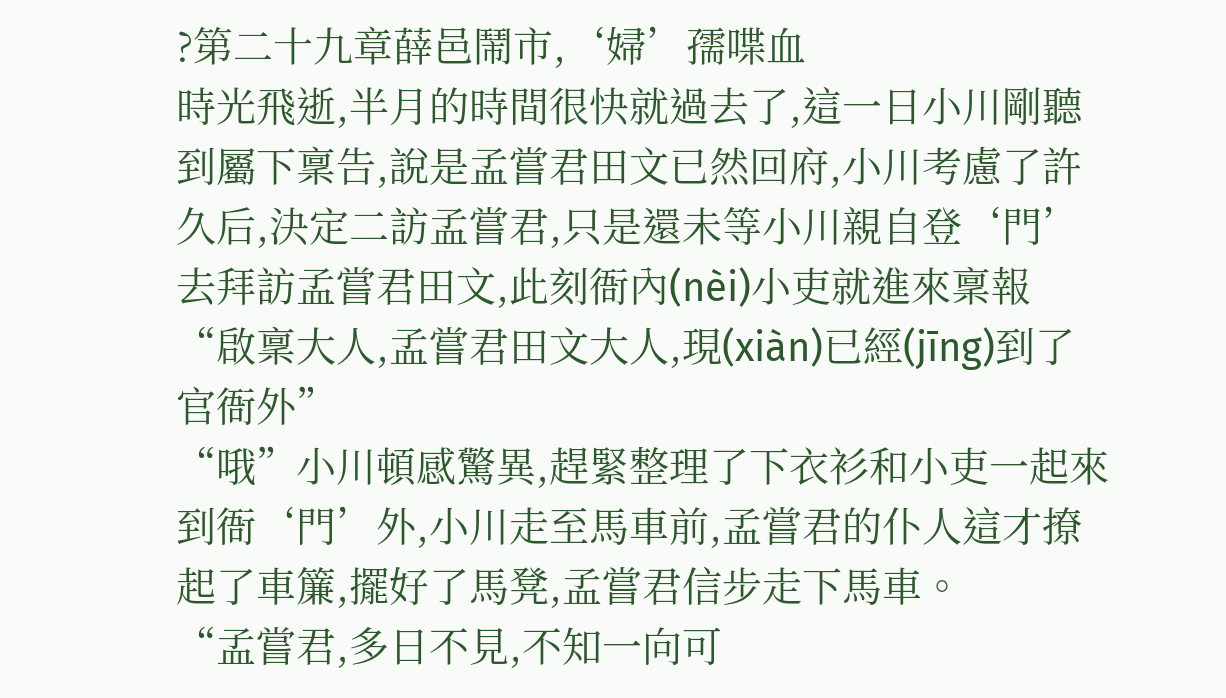?第二十九章薛邑鬧市,‘婦’孺喋血
時光飛逝,半月的時間很快就過去了,這一日小川剛聽到屬下稟告,說是孟嘗君田文已然回府,小川考慮了許久后,決定二訪孟嘗君,只是還未等小川親自登‘門’去拜訪孟嘗君田文,此刻衙內(nèi)小吏就進來稟報“啟稟大人,孟嘗君田文大人,現(xiàn)已經(jīng)到了官衙外”
“哦”小川頓感驚異,趕緊整理了下衣衫和小吏一起來到衙‘門’外,小川走至馬車前,孟嘗君的仆人這才撩起了車簾,擺好了馬凳,孟嘗君信步走下馬車。
“孟嘗君,多日不見,不知一向可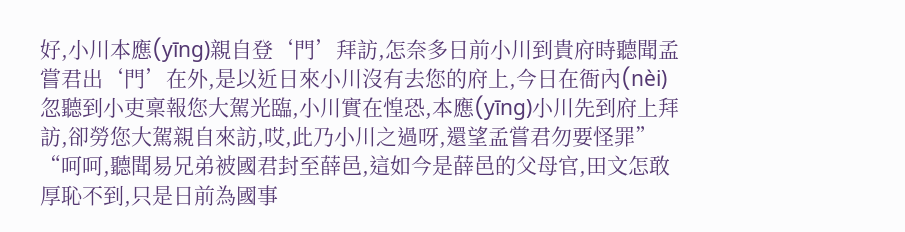好,小川本應(yīng)親自登‘門’拜訪,怎奈多日前小川到貴府時聽聞孟嘗君出‘門’在外,是以近日來小川沒有去您的府上,今日在衙內(nèi)忽聽到小吏稟報您大駕光臨,小川實在惶恐,本應(yīng)小川先到府上拜訪,卻勞您大駕親自來訪,哎,此乃小川之過呀,還望孟嘗君勿要怪罪”
“呵呵,聽聞易兄弟被國君封至薛邑,這如今是薛邑的父母官,田文怎敢厚恥不到,只是日前為國事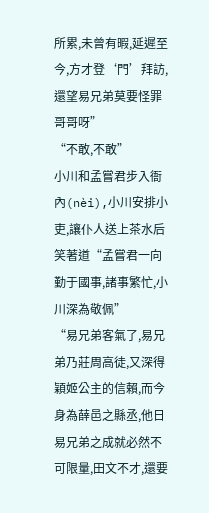所累,未曾有暇,延遲至今,方才登‘門’拜訪,還望易兄弟莫要怪罪哥哥呀”
“不敢,不敢”
小川和孟嘗君步入衙內(nèi),小川安排小吏,讓仆人送上茶水后笑著道“孟嘗君一向勤于國事,諸事繁忙,小川深為敬佩”
“易兄弟客氣了,易兄弟乃莊周高徒,又深得穎姬公主的信賴,而今身為薛邑之縣丞,他日易兄弟之成就必然不可限量,田文不才,還要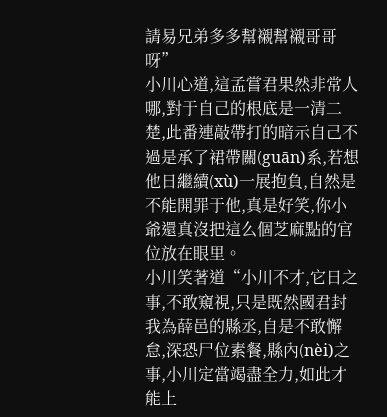請易兄弟多多幫襯幫襯哥哥呀”
小川心道,這孟嘗君果然非常人哪,對于自己的根底是一清二楚,此番連敲帶打的暗示自己不過是承了裙帶關(guān)系,若想他日繼續(xù)一展抱負,自然是不能開罪于他,真是好笑,你小爺還真沒把這么個芝麻點的官位放在眼里。
小川笑著道“小川不才,它日之事,不敢窺視,只是既然國君封我為薛邑的縣丞,自是不敢懈怠,深恐尸位素餐,縣內(nèi)之事,小川定當竭盡全力,如此才能上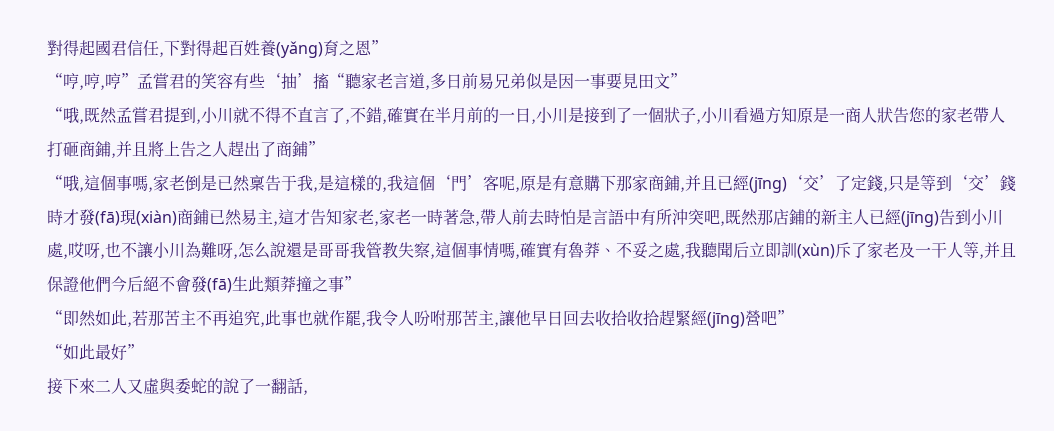對得起國君信任,下對得起百姓養(yǎng)育之恩”
“哼,哼,哼”孟嘗君的笑容有些‘抽’搐“聽家老言道,多日前易兄弟似是因一事要見田文”
“哦,既然孟嘗君提到,小川就不得不直言了,不錯,確實在半月前的一日,小川是接到了一個狀子,小川看過方知原是一商人狀告您的家老帶人打砸商鋪,并且將上告之人趕出了商鋪”
“哦,這個事嗎,家老倒是已然稟告于我,是這樣的,我這個‘門’客呢,原是有意購下那家商鋪,并且已經(jīng)‘交’了定錢,只是等到‘交’錢時才發(fā)現(xiàn)商鋪已然易主,這才告知家老,家老一時著急,帶人前去時怕是言語中有所沖突吧,既然那店鋪的新主人已經(jīng)告到小川處,哎呀,也不讓小川為難呀,怎么說還是哥哥我管教失察,這個事情嗎,確實有魯莽、不妥之處,我聽聞后立即訓(xùn)斥了家老及一干人等,并且保證他們今后絕不會發(fā)生此類莽撞之事”
“即然如此,若那苦主不再追究,此事也就作罷,我令人吩咐那苦主,讓他早日回去收拾收拾趕緊經(jīng)營吧”
“如此最好”
接下來二人又虛與委蛇的說了一翻話,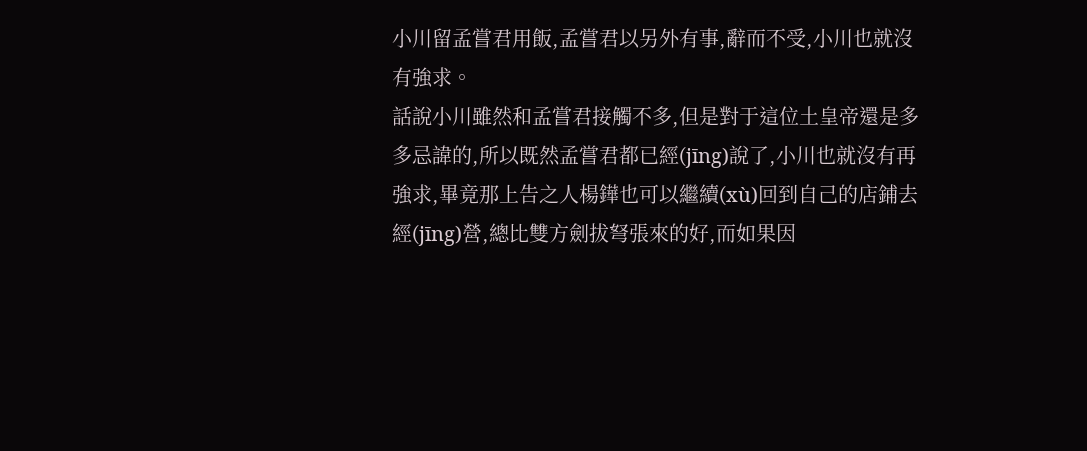小川留孟嘗君用飯,孟嘗君以另外有事,辭而不受,小川也就沒有強求。
話說小川雖然和孟嘗君接觸不多,但是對于這位土皇帝還是多多忌諱的,所以既然孟嘗君都已經(jīng)說了,小川也就沒有再強求,畢竟那上告之人楊鏵也可以繼續(xù)回到自己的店鋪去經(jīng)營,總比雙方劍拔弩張來的好,而如果因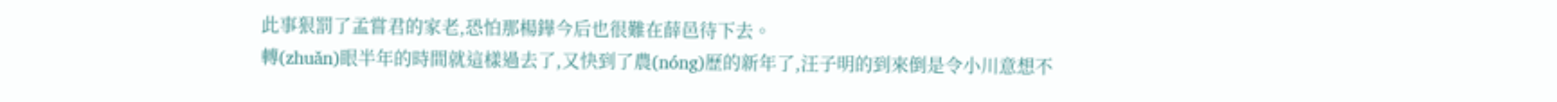此事狠罰了孟嘗君的家老,恐怕那楊鏵今后也很難在薛邑待下去。
轉(zhuǎn)眼半年的時間就這樣過去了,又快到了農(nóng)歷的新年了,汪子明的到來倒是令小川意想不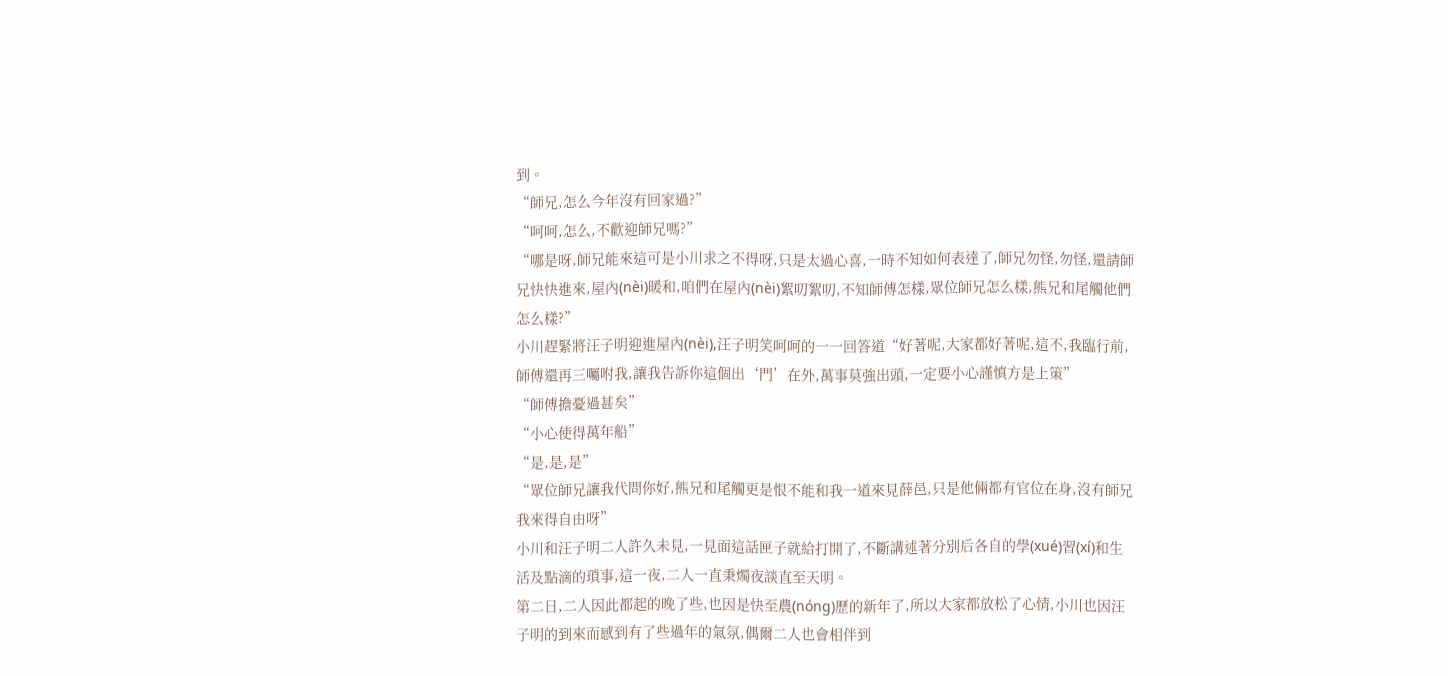到。
“師兄,怎么今年沒有回家過?”
“呵呵,怎么,不歡迎師兄嗎?”
“哪是呀,師兄能來這可是小川求之不得呀,只是太過心喜,一時不知如何表達了,師兄勿怪,勿怪,還請師兄快快進來,屋內(nèi)暖和,咱們在屋內(nèi)絮叨絮叨,不知師傅怎樣,眾位師兄怎么樣,熊兄和尾觸他們怎么樣?”
小川趕緊將汪子明迎進屋內(nèi),汪子明笑呵呵的一一回答道“好著呢,大家都好著呢,這不,我臨行前,師傅還再三囑咐我,讓我告訴你這個出‘門’在外,萬事莫強出頭,一定要小心謹慎方是上策”
“師傅擔憂過甚矣”
“小心使得萬年船”
“是,是,是”
“眾位師兄讓我代問你好,熊兄和尾觸更是恨不能和我一道來見薛邑,只是他倆都有官位在身,沒有師兄我來得自由呀”
小川和汪子明二人許久未見,一見面這話匣子就給打開了,不斷講述著分別后各自的學(xué)習(xí)和生活及點滴的瑣事,這一夜,二人一直秉燭夜談直至天明。
第二日,二人因此都起的晚了些,也因是快至農(nóng)歷的新年了,所以大家都放松了心情,小川也因汪子明的到來而感到有了些過年的氣氛,偶爾二人也會相伴到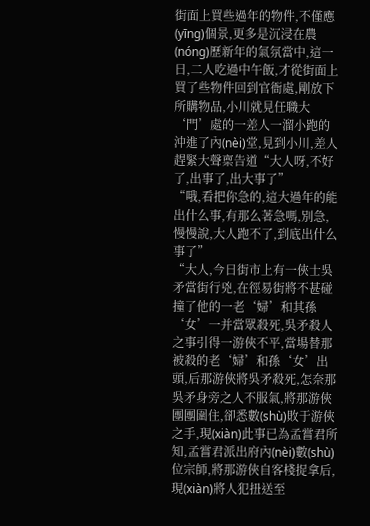街面上買些過年的物件,不僅應(yīng)個景,更多是沉浸在農(nóng)歷新年的氣氛當中,這一日,二人吃過中午飯,才從街面上買了些物件回到官衙處,剛放下所購物品,小川就見任職大‘門’處的一差人一溜小跑的沖進了內(nèi)堂,見到小川,差人趕緊大聲稟告道“大人呀,不好了,出事了,出大事了”
“哦,看把你急的,這大過年的能出什么事,有那么著急嗎,別急,慢慢說,大人跑不了,到底出什么事了”
“大人,今日街市上有一俠士吳矛當街行兇,在徑易街將不甚碰撞了他的一老‘婦’和其孫‘女’一并當眾殺死,吳矛殺人之事引得一游俠不平,當場替那被殺的老‘婦’和孫‘女’出頭,后那游俠將吳矛殺死,怎奈那吳矛身旁之人不服氣,將那游俠團團圍住,卻悉數(shù)敗于游俠之手,現(xiàn)此事已為孟嘗君所知,孟嘗君派出府內(nèi)數(shù)位宗師,將那游俠自客棧捉拿后,現(xiàn)將人犯扭送至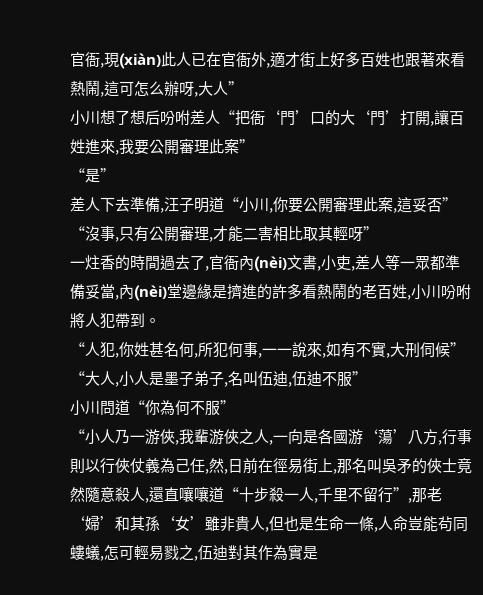官衙,現(xiàn)此人已在官衙外,適才街上好多百姓也跟著來看熱鬧,這可怎么辦呀,大人”
小川想了想后吩咐差人“把衙‘門’口的大‘門’打開,讓百姓進來,我要公開審理此案”
“是”
差人下去準備,汪子明道“小川,你要公開審理此案,這妥否”
“沒事,只有公開審理,才能二害相比取其輕呀”
一炷香的時間過去了,官衙內(nèi)文書,小吏,差人等一眾都準備妥當,內(nèi)堂邊緣是擠進的許多看熱鬧的老百姓,小川吩咐將人犯帶到。
“人犯,你姓甚名何,所犯何事,一一說來,如有不實,大刑伺候”
“大人,小人是墨子弟子,名叫伍迪,伍迪不服”
小川問道“你為何不服”
“小人乃一游俠,我輩游俠之人,一向是各國游‘蕩’八方,行事則以行俠仗義為己任,然,日前在徑易街上,那名叫吳矛的俠士竟然隨意殺人,還直嚷嚷道“十步殺一人,千里不留行”,那老‘婦’和其孫‘女’雖非貴人,但也是生命一條,人命豈能茍同螻蟻,怎可輕易戮之,伍迪對其作為實是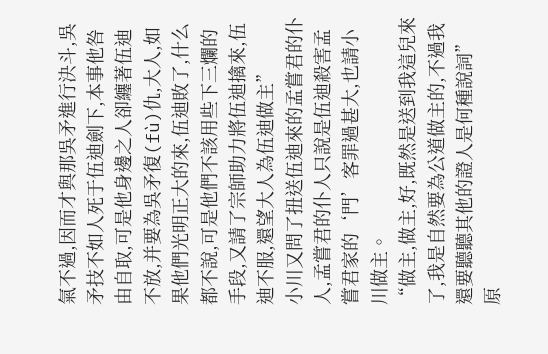氣不過,因而才與那吳矛進行決斗,吳矛技不如人死于伍迪劍下,本事他咎由自取,可是他身邊之人卻纏著伍迪不放,并要為吳矛復(fù)仇,大人,如果他們光明正大的來,伍迪敗了,什么都不說,可是他們不該用些下三爛的手段,又請了宗師助力將伍迪擒來,伍迪不服,還望大人為伍迪做主”
小川又問了扭送伍迪來的孟嘗君的仆人,孟嘗君的仆人只說是伍迪殺害孟嘗君家的‘門’客罪過甚大,也請小川做主。
“做主,做主,好,既然是送到我這兒來了,我是自然要為公道做主的,不過我還要聽聽其他的證人是何種說詞”
原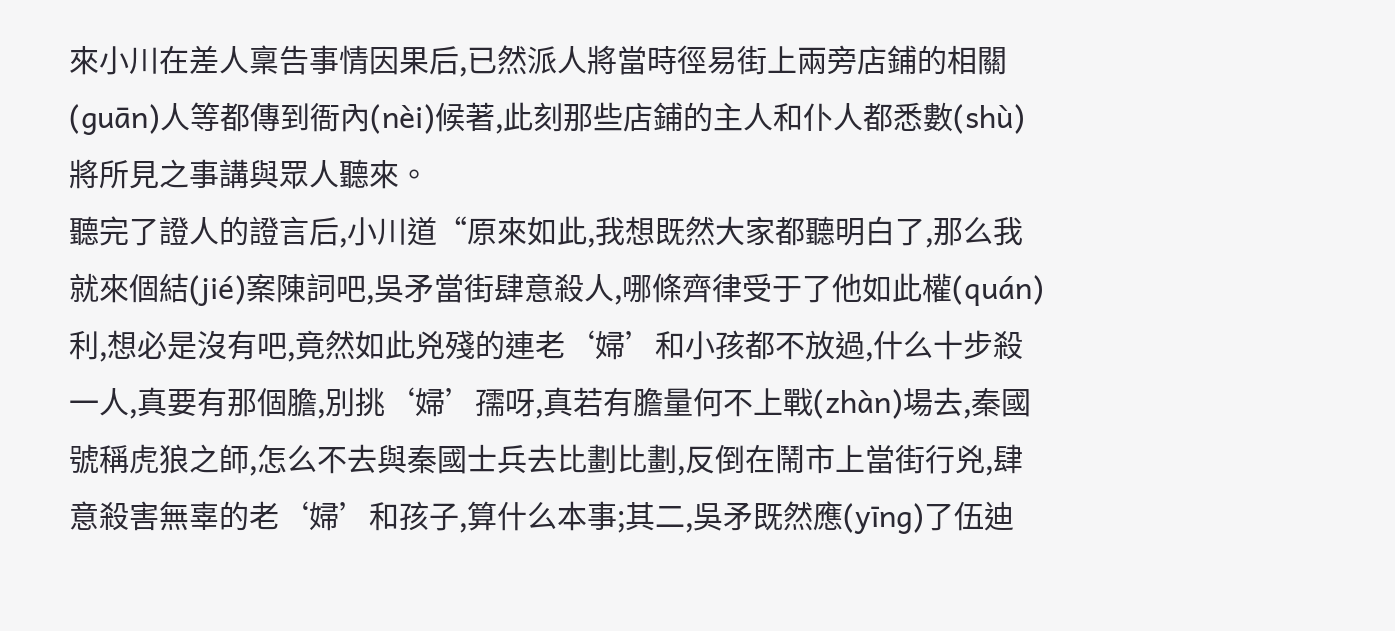來小川在差人稟告事情因果后,已然派人將當時徑易街上兩旁店鋪的相關(guān)人等都傳到衙內(nèi)候著,此刻那些店鋪的主人和仆人都悉數(shù)將所見之事講與眾人聽來。
聽完了證人的證言后,小川道“原來如此,我想既然大家都聽明白了,那么我就來個結(jié)案陳詞吧,吳矛當街肆意殺人,哪條齊律受于了他如此權(quán)利,想必是沒有吧,竟然如此兇殘的連老‘婦’和小孩都不放過,什么十步殺一人,真要有那個膽,別挑‘婦’孺呀,真若有膽量何不上戰(zhàn)場去,秦國號稱虎狼之師,怎么不去與秦國士兵去比劃比劃,反倒在鬧市上當街行兇,肆意殺害無辜的老‘婦’和孩子,算什么本事;其二,吳矛既然應(yīng)了伍迪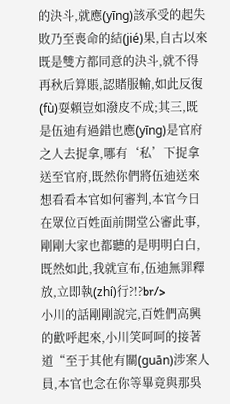的決斗,就應(yīng)該承受的起失敗乃至喪命的結(jié)果,自古以來既是雙方都同意的決斗,就不得再秋后算賬,認賭服輸,如此反復(fù)耍賴豈如潑皮不成;其三,既是伍迪有過錯也應(yīng)是官府之人去捉拿,哪有‘私’下捉拿送至官府,既然你們將伍迪送來想看看本官如何審判,本官今日在眾位百姓面前開堂公審此事,剛剛大家也都聽的是明明白白,既然如此,我就宣布,伍迪無罪釋放,立即執(zhí)行?!?br/>
小川的話剛剛說完,百姓們高興的歡呼起來,小川笑呵呵的接著道“至于其他有關(guān)涉案人員,本官也念在你等畢竟與那吳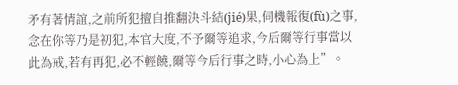矛有著情誼,之前所犯擅自推翻決斗結(jié)果,伺機報復(fù)之事,念在你等乃是初犯,本官大度,不予爾等追求,今后爾等行事當以此為戒,若有再犯,必不輕饒,爾等今后行事之時,小心為上”。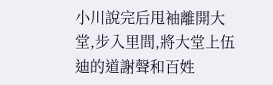小川說完后甩袖離開大堂,步入里間,將大堂上伍迪的道謝聲和百姓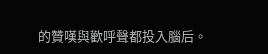的贊嘆與歡呼聲都投入腦后。